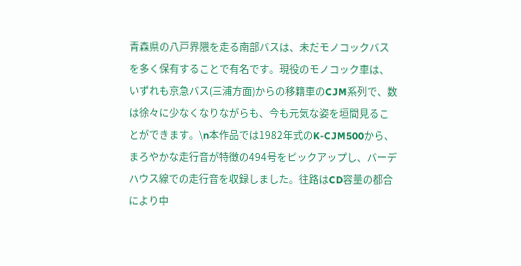青森県の八戸界隈を走る南部バスは、未だモノコックバスを多く保有することで有名です。現役のモノコック車は、いずれも京急バス(三浦方面)からの移籍車のCJM系列で、数は徐々に少なくなりながらも、今も元気な姿を垣間見ることができます。\n本作品では1982年式のK-CJM500から、まろやかな走行音が特徴の494号をピックアップし、バーデハウス線での走行音を収録しました。往路はCD容量の都合により中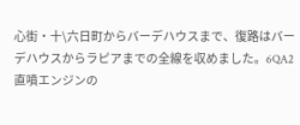心街・十\六日町からバーデハウスまで、復路はバーデハウスからラピアまでの全線を収めました。6QA2直噴エンジンの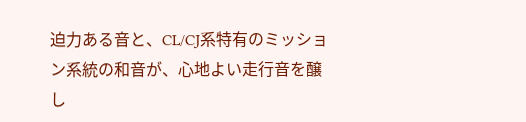迫力ある音と、CL/CJ系特有のミッション系統の和音が、心地よい走行音を醸し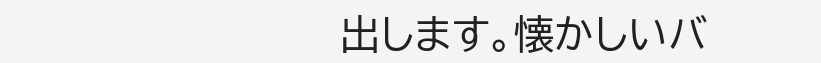出します。懐かしいバ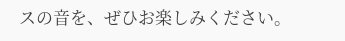スの音を、ぜひお楽しみください。